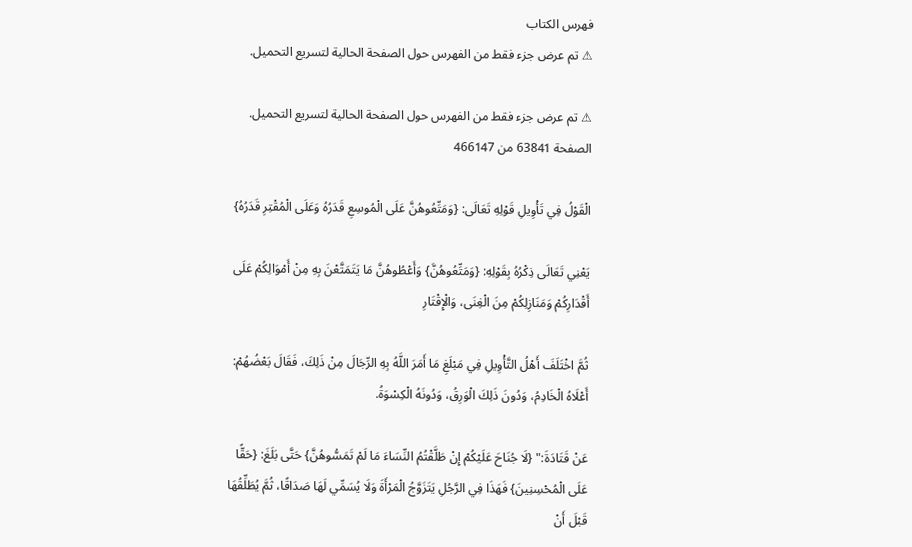فهرس الكتاب
⚠ تم عرض جزء فقط من الفهرس حول الصفحة الحالية لتسريع التحميل.

⚠ تم عرض جزء فقط من الفهرس حول الصفحة الحالية لتسريع التحميل.
الصفحة 63841 من 466147

الْقَوْلُ فِي تَأْوِيلِ قَوْلِهِ تَعَالَى: {وَمَتِّعُوهُنَّ عَلَى الْمُوسِعِ قَدَرُهُ وَعَلَى الْمُقْتِرِ قَدَرُهُ}

يَعْنِي تَعَالَى ذِكْرُهُ بِقَوْلِهِ: {وَمَتِّعُوهُنَّ} وَأَعْطُوهُنَّ مَا يَتَمَتَّعْنَ بِهِ مِنْ أَمْوَالِكُمْ عَلَى أَقْدَارِكُمْ وَمَنَازِلِكُمْ مِنَ الْغِنَى، وَالْإِقْتَارِ

ثُمَّ اخْتَلَفَ أَهْلُ التَّأْوِيلِ فِي مَبْلَغِ مَا أَمَرَ اللَّهُ بِهِ الرِّجَالَ مِنْ ذَلِكَ، فَقَالَ بَعْضُهُمْ: أَعْلَاهُ الْخَادِمُ، وَدُونَ ذَلِكَ الْوَرِقُ، وَدُونَهُ الْكِسْوَةُ.

عَنْ قَتَادَةَ:" {لَا جُنَاحَ عَلَيْكُمْ إِنْ طَلَّقْتُمُ النِّسَاءَ مَا لَمْ تَمَسُّوهُنَّ} حَتَّى بَلَغَ: {حَقًّا عَلَى الْمُحْسِنِينَ} فَهَذَا فِي الرَّجُلِ يَتَزَوَّجُ الْمَرْأَةَ وَلَا يُسَمِّي لَهَا صَدَاقًا، ثُمَّ يُطَلِّقُهَا قَبْلَ أَنْ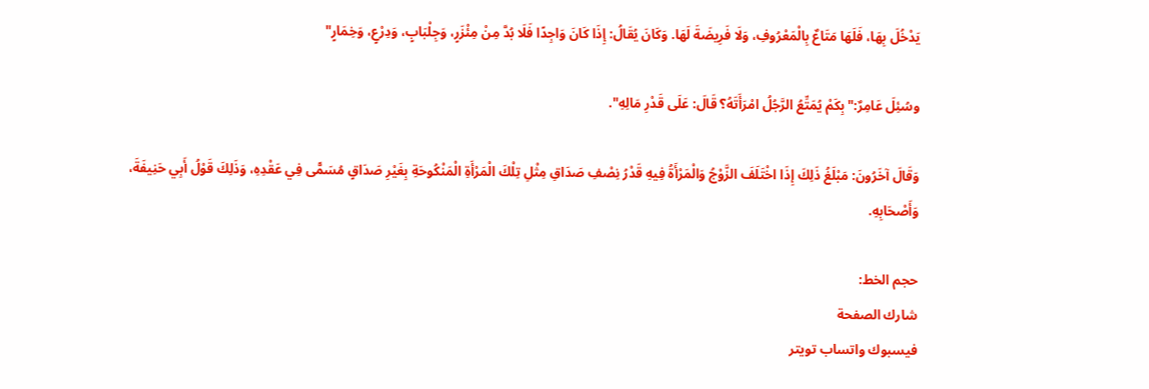يَدْخُلَ بِهَا، فَلَهَا مَتَاعٌ بِالْمَعْرُوفِ، وَلَا فَرِيضَةَ لَهَا. وَكَانَ يُقَالُ: إِذَا كَانَ وَاجِدًا فَلَا بُدَّ مِنْ مِئْزَرٍ، وَجِلْبَابٍ، وَدِرْعٍ، وَخِمَارٍ"

وسُئِلَ عَامِرٌ:"بِكَمْ يُمَتِّعُ الرَّجُلُ امْرَأَتَهُ؟ قَالَ: عَلَى قَدْرِ مَالِهِ".

وَقَالَ آخَرُونَ: مَبْلَغُ ذَلِكَ إِذَا اخْتَلَفَ الزَّوْجُ وَالْمَرْأَةُ فِيهِ قَدْرُ نِصْفِ صَدَاقِ مِثْلِ تِلْكَ الْمَرْأَةِ الْمَنْكُوحَةِ بِغَيْرِ صَدَاقٍ مُسَمًّى فِي عَقْدِهِ، وَذَلِكَ قَوْلُ أَبِي حَنِيفَةَ، وَأَصْحَابِهِ.

حجم الخط:
شارك الصفحة
فيسبوك واتساب تويتر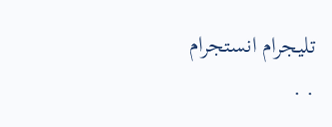تليجرام انستجرام
. .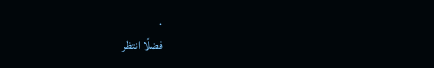.
فضلًا انتظر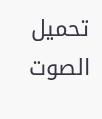تحميل الصوت